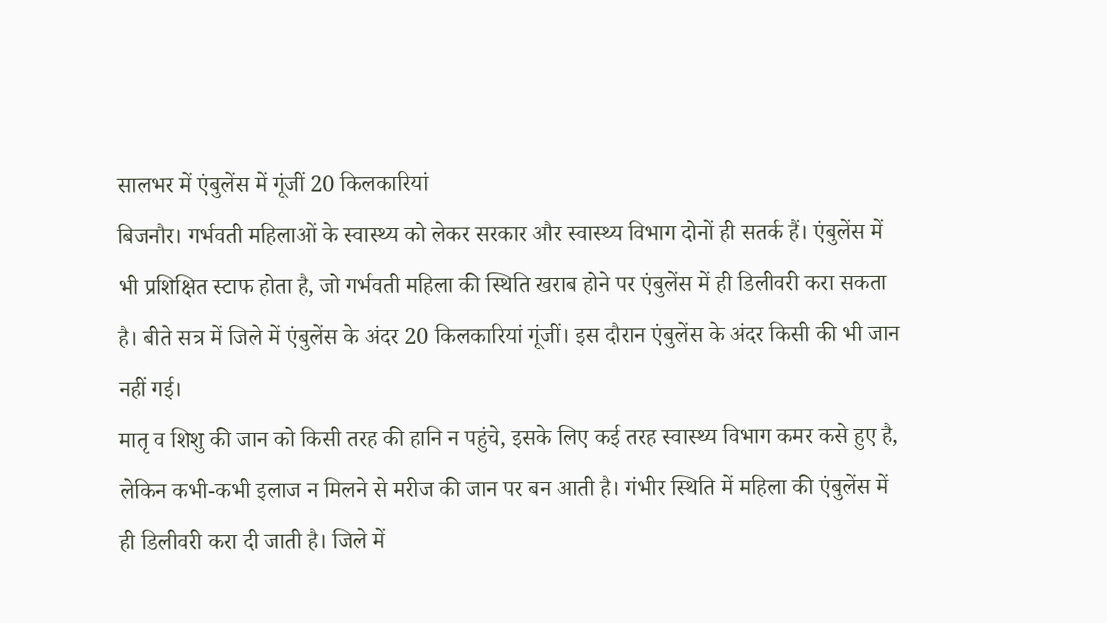सालभर में एंबुलेंस में गूंजीं 20 किलकारियां
बिजनौर। गर्भवती महिलाओं के स्वास्थ्य को लेकर सरकार और स्वास्थ्य विभाग दोनों ही सतर्क हैं। एंबुलेंस में भी प्रशिक्षित स्टाफ होता है, जो गर्भवती महिला की स्थिति खराब होने पर एंबुलेंस में ही डिलीवरी करा सकता है। बीते सत्र में जिले में एंबुलेंस के अंदर 20 किलकारियां गूंजीं। इस दौरान एंबुलेंस के अंदर किसी की भी जान नहीं गई।
मातृ व शिशु की जान को किसी तरह की हानि न पहुंचे, इसके लिए कई तरह स्वास्थ्य विभाग कमर कसे हुए है, लेकिन कभी-कभी इलाज न मिलने से मरीज की जान पर बन आती है। गंभीर स्थिति में महिला की एंबुलेंस में ही डिलीवरी करा दी जाती है। जिले में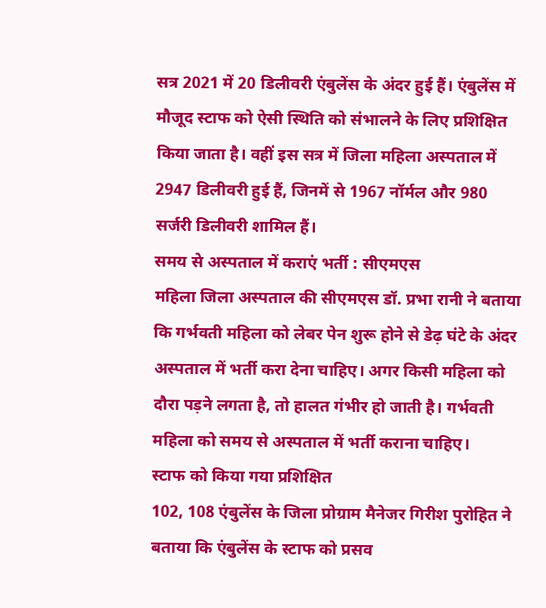सत्र 2021 में 20 डिलीवरी एंबुलेंस के अंदर हुई हैं। एंबुलेंस में मौजूद स्टाफ को ऐसी स्थिति को संभालने के लिए प्रशिक्षित किया जाता है। वहीं इस सत्र में जिला महिला अस्पताल में 2947 डिलीवरी हुई हैं, जिनमें से 1967 नॉर्मल और 980 सर्जरी डिलीवरी शामिल हैं।
समय से अस्पताल में कराएं भर्ती : सीएमएस
महिला जिला अस्पताल की सीएमएस डॉ. प्रभा रानी ने बताया कि गर्भवती महिला को लेबर पेन शुरू होने से डेढ़ घंटे के अंदर अस्पताल में भर्ती करा देना चाहिए। अगर किसी महिला को दौरा पड़ने लगता है, तो हालत गंभीर हो जाती है। गर्भवती महिला को समय से अस्पताल में भर्ती कराना चाहिए।
स्टाफ को किया गया प्रशिक्षित
102, 108 एंबुलेंस के जिला प्रोग्राम मैनेजर गिरीश पुरोहित ने बताया कि एंबुलेंस के स्टाफ को प्रसव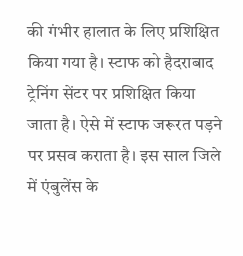की गंभीर हालात के लिए प्रशिक्षित किया गया है। स्टाफ को हैदराबाद ट्रेनिंग सेंटर पर प्रशिक्षित किया जाता है। ऐसे में स्टाफ जरूरत पड़ने पर प्रसव कराता है। इस साल जिले में एंबुलेंस के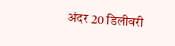अंदर 20 डिलीवरी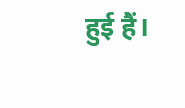हुई हैं।